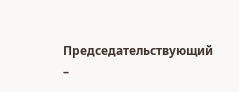Председательствующий –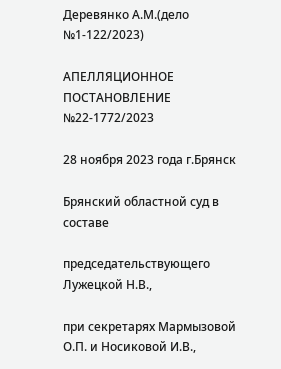Деревянко А.М.(дело №1-122/2023)

АПЕЛЛЯЦИОННОЕ ПОСТАНОВЛЕНИЕ №22-1772/2023

28 ноября 2023 года г.Брянск

Брянский областной суд в составе

председательствующего Лужецкой Н.В.,

при секретарях Мармызовой О.П. и Носиковой И.В.,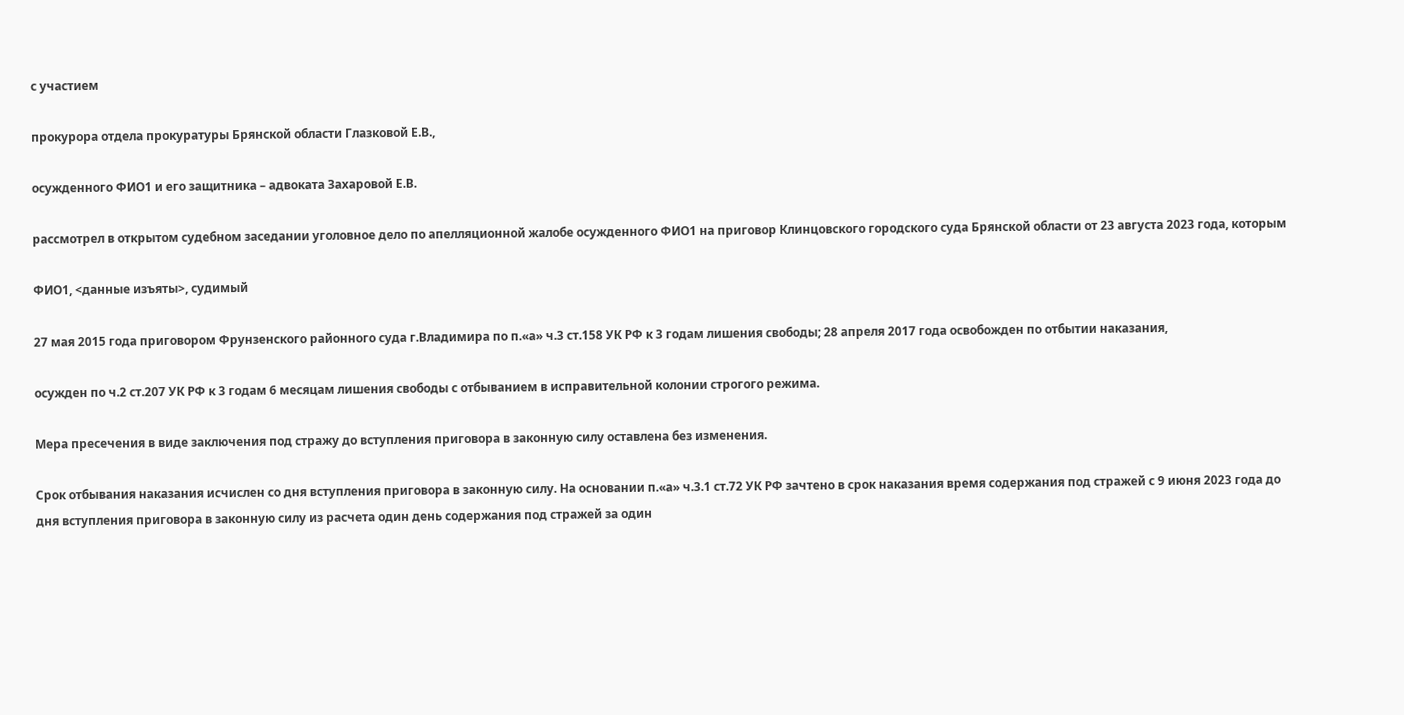с участием

прокурора отдела прокуратуры Брянской области Глазковой Е.В.,

осужденного ФИО1 и его защитника – адвоката Захаровой Е.В.

рассмотрел в открытом судебном заседании уголовное дело по апелляционной жалобе осужденного ФИО1 на приговор Клинцовского городского суда Брянской области от 23 августа 2023 года, которым

ФИО1, <данные изъяты>, судимый

27 мая 2015 года приговором Фрунзенского районного суда г.Владимира по п.«а» ч.3 ст.158 УК РФ к 3 годам лишения свободы; 28 апреля 2017 года освобожден по отбытии наказания,

осужден по ч.2 ст.207 УК РФ к 3 годам 6 месяцам лишения свободы с отбыванием в исправительной колонии строгого режима.

Мера пресечения в виде заключения под стражу до вступления приговора в законную силу оставлена без изменения.

Срок отбывания наказания исчислен со дня вступления приговора в законную силу. На основании п.«а» ч.3.1 ст.72 УК РФ зачтено в срок наказания время содержания под стражей с 9 июня 2023 года до дня вступления приговора в законную силу из расчета один день содержания под стражей за один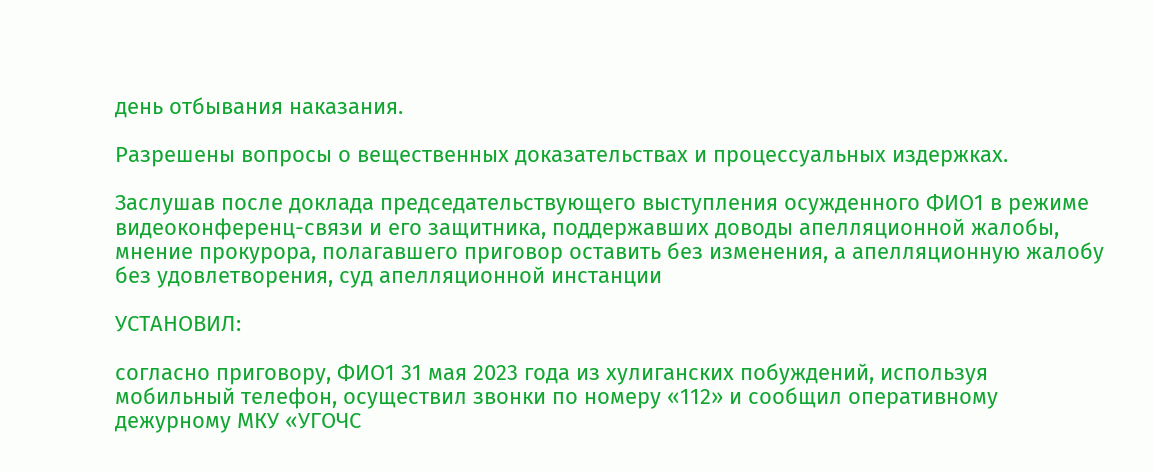день отбывания наказания.

Разрешены вопросы о вещественных доказательствах и процессуальных издержках.

Заслушав после доклада председательствующего выступления осужденного ФИО1 в режиме видеоконференц-связи и его защитника, поддержавших доводы апелляционной жалобы, мнение прокурора, полагавшего приговор оставить без изменения, а апелляционную жалобу без удовлетворения, суд апелляционной инстанции

УСТАНОВИЛ:

согласно приговору, ФИО1 31 мая 2023 года из хулиганских побуждений, используя мобильный телефон, осуществил звонки по номеру «112» и сообщил оперативному дежурному МКУ «УГОЧС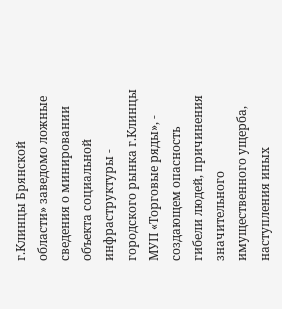г.Клинцы Брянской области» заведомо ложные сведения о минировании объекта социальной инфраструктуры - городского рынка г.Клинцы МУП «Торговые ряды», - создающем опасность гибели людей, причинения значительного имущественного ущерба, наступления иных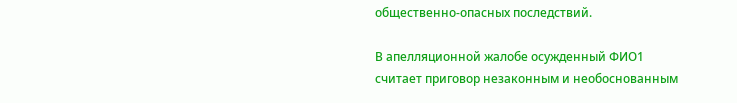общественно-опасных последствий.

В апелляционной жалобе осужденный ФИО1 считает приговор незаконным и необоснованным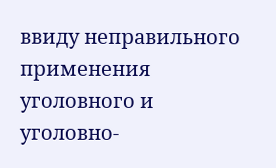ввиду неправильного применения уголовного и уголовно-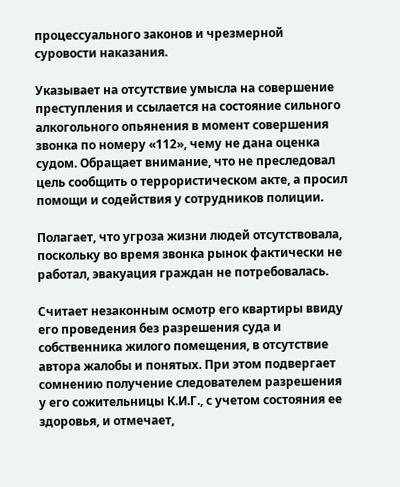процессуального законов и чрезмерной суровости наказания.

Указывает на отсутствие умысла на совершение преступления и ссылается на состояние сильного алкогольного опьянения в момент совершения звонка по номеру «112», чему не дана оценка судом. Обращает внимание, что не преследовал цель сообщить о террористическом акте, а просил помощи и содействия у сотрудников полиции.

Полагает, что угроза жизни людей отсутствовала, поскольку во время звонка рынок фактически не работал, эвакуация граждан не потребовалась.

Считает незаконным осмотр его квартиры ввиду его проведения без разрешения суда и собственника жилого помещения, в отсутствие автора жалобы и понятых. При этом подвергает сомнению получение следователем разрешения у его сожительницы К.И.Г., с учетом состояния ее здоровья, и отмечает,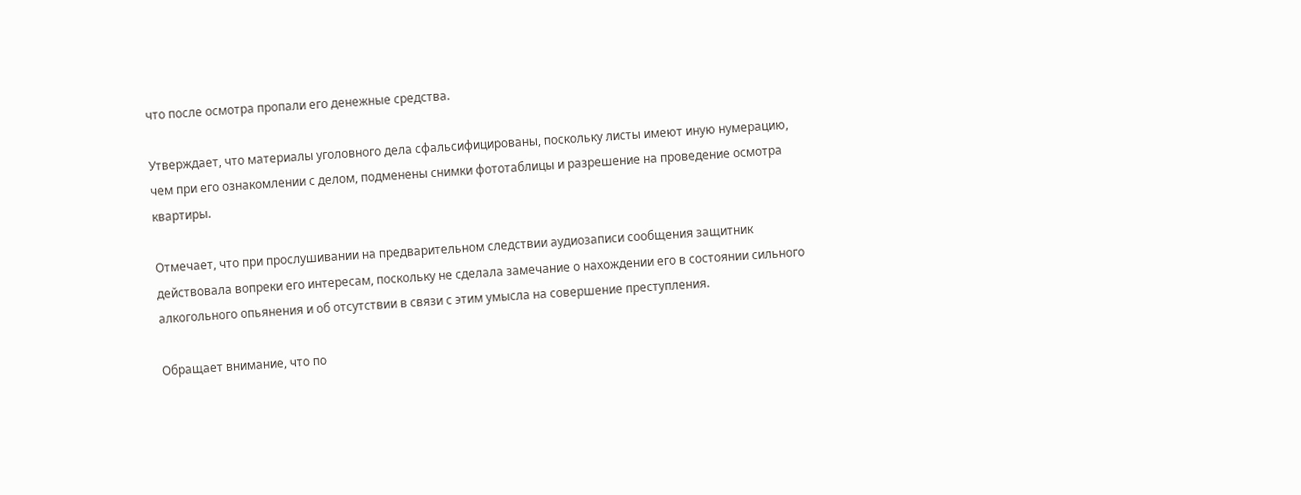что после осмотра пропали его денежные средства.

Утверждает, что материалы уголовного дела сфальсифицированы, поскольку листы имеют иную нумерацию, чем при его ознакомлении с делом, подменены снимки фототаблицы и разрешение на проведение осмотра квартиры.

Отмечает, что при прослушивании на предварительном следствии аудиозаписи сообщения защитник действовала вопреки его интересам, поскольку не сделала замечание о нахождении его в состоянии сильного алкогольного опьянения и об отсутствии в связи с этим умысла на совершение преступления.

Обращает внимание, что по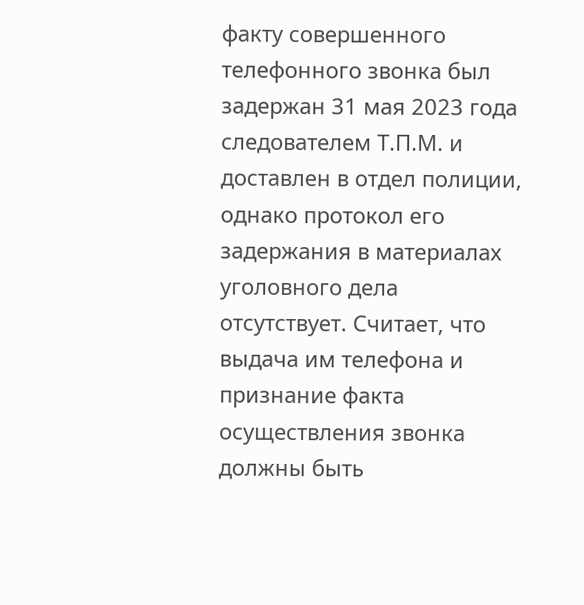факту совершенного телефонного звонка был задержан 31 мая 2023 года следователем Т.П.М. и доставлен в отдел полиции, однако протокол его задержания в материалах уголовного дела отсутствует. Считает, что выдача им телефона и признание факта осуществления звонка должны быть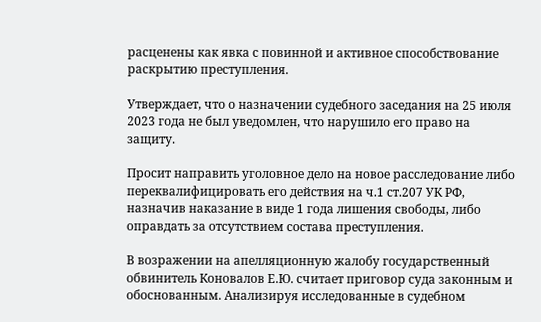расценены как явка с повинной и активное способствование раскрытию преступления.

Утверждает, что о назначении судебного заседания на 25 июля 2023 года не был уведомлен, что нарушило его право на защиту.

Просит направить уголовное дело на новое расследование либо переквалифицировать его действия на ч.1 ст.207 УК РФ, назначив наказание в виде 1 года лишения свободы, либо оправдать за отсутствием состава преступления.

В возражении на апелляционную жалобу государственный обвинитель Коновалов Е.Ю. считает приговор суда законным и обоснованным. Анализируя исследованные в судебном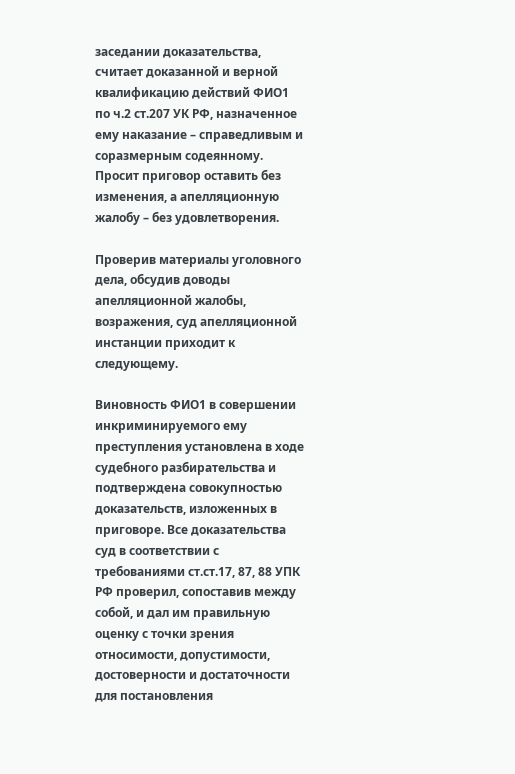заседании доказательства, считает доказанной и верной квалификацию действий ФИО1 по ч.2 ст.207 УК РФ, назначенное ему наказание – справедливым и соразмерным содеянному. Просит приговор оставить без изменения, а апелляционную жалобу – без удовлетворения.

Проверив материалы уголовного дела, обсудив доводы апелляционной жалобы, возражения, суд апелляционной инстанции приходит к следующему.

Виновность ФИО1 в совершении инкриминируемого ему преступления установлена в ходе судебного разбирательства и подтверждена совокупностью доказательств, изложенных в приговоре. Все доказательства суд в соответствии с требованиями ст.ст.17, 87, 88 УПК РФ проверил, сопоставив между собой, и дал им правильную оценку с точки зрения относимости, допустимости, достоверности и достаточности для постановления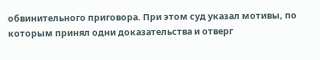обвинительного приговора. При этом суд указал мотивы, по которым принял одни доказательства и отверг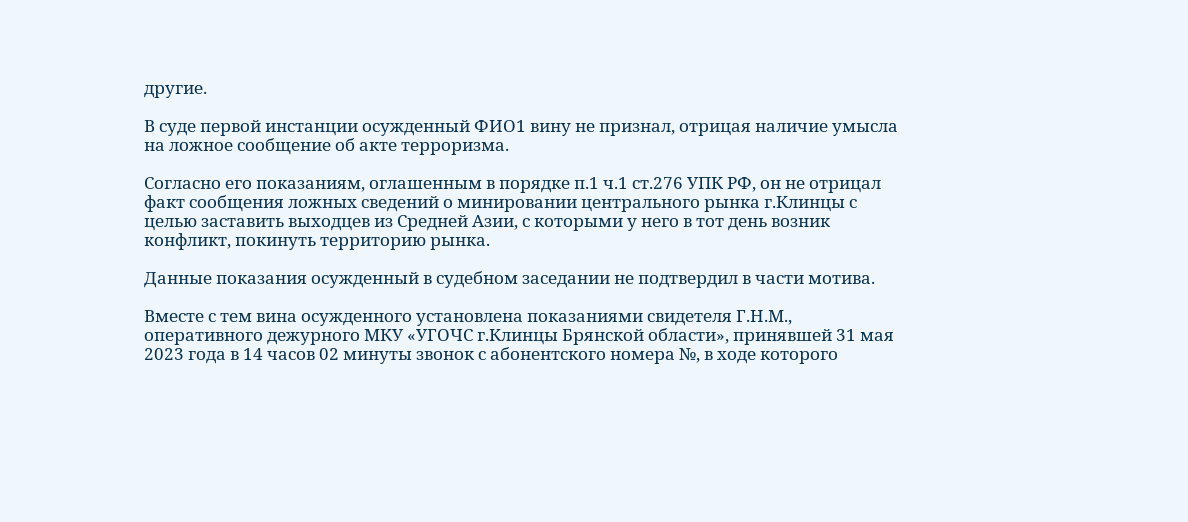другие.

В суде первой инстанции осужденный ФИО1 вину не признал, отрицая наличие умысла на ложное сообщение об акте терроризма.

Согласно его показаниям, оглашенным в порядке п.1 ч.1 ст.276 УПК РФ, он не отрицал факт сообщения ложных сведений о минировании центрального рынка г.Клинцы с целью заставить выходцев из Средней Азии, с которыми у него в тот день возник конфликт, покинуть территорию рынка.

Данные показания осужденный в судебном заседании не подтвердил в части мотива.

Вместе с тем вина осужденного установлена показаниями свидетеля Г.Н.М., оперативного дежурного МКУ «УГОЧС г.Клинцы Брянской области», принявшей 31 мая 2023 года в 14 часов 02 минуты звонок с абонентского номера №, в ходе которого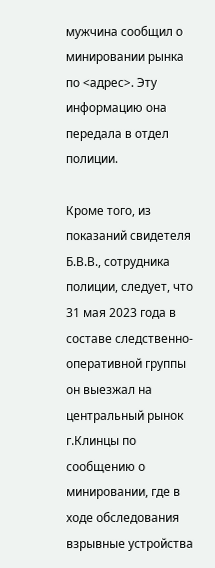мужчина сообщил о минировании рынка по <адрес>. Эту информацию она передала в отдел полиции.

Кроме того, из показаний свидетеля Б.В.В., сотрудника полиции, следует, что 31 мая 2023 года в составе следственно-оперативной группы он выезжал на центральный рынок г.Клинцы по сообщению о минировании, где в ходе обследования взрывные устройства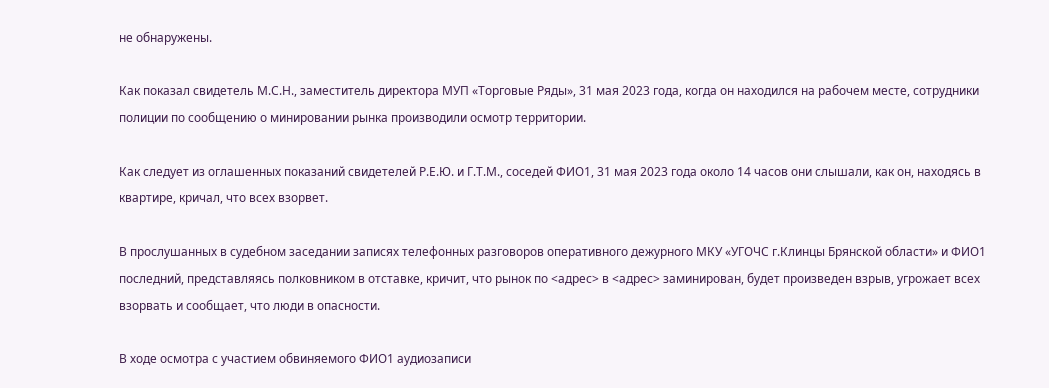не обнаружены.

Как показал свидетель М.С.Н., заместитель директора МУП «Торговые Ряды», 31 мая 2023 года, когда он находился на рабочем месте, сотрудники полиции по сообщению о минировании рынка производили осмотр территории.

Как следует из оглашенных показаний свидетелей Р.Е.Ю. и Г.Т.М., соседей ФИО1, 31 мая 2023 года около 14 часов они слышали, как он, находясь в квартире, кричал, что всех взорвет.

В прослушанных в судебном заседании записях телефонных разговоров оперативного дежурного МКУ «УГОЧС г.Клинцы Брянской области» и ФИО1 последний, представляясь полковником в отставке, кричит, что рынок по <адрес> в <адрес> заминирован, будет произведен взрыв, угрожает всех взорвать и сообщает, что люди в опасности.

В ходе осмотра с участием обвиняемого ФИО1 аудиозаписи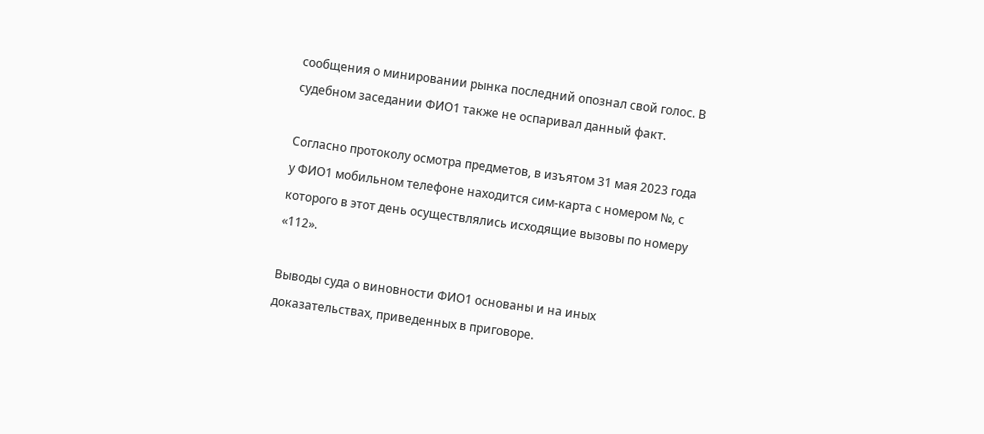сообщения о минировании рынка последний опознал свой голос. В судебном заседании ФИО1 также не оспаривал данный факт.

Согласно протоколу осмотра предметов, в изъятом 31 мая 2023 года у ФИО1 мобильном телефоне находится сим-карта с номером №, с которого в этот день осуществлялись исходящие вызовы по номеру «112».

Выводы суда о виновности ФИО1 основаны и на иных доказательствах, приведенных в приговоре.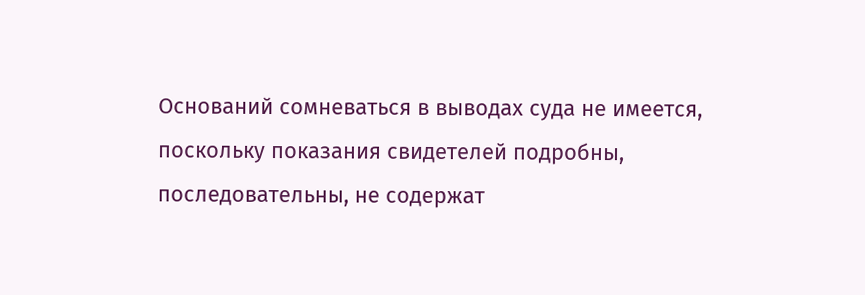Оснований сомневаться в выводах суда не имеется, поскольку показания свидетелей подробны, последовательны, не содержат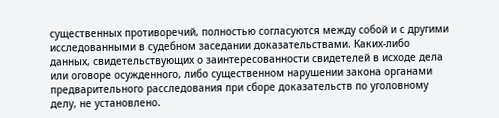существенных противоречий, полностью согласуются между собой и с другими исследованными в судебном заседании доказательствами. Каких-либо данных, свидетельствующих о заинтересованности свидетелей в исходе дела или оговоре осужденного, либо существенном нарушении закона органами предварительного расследования при сборе доказательств по уголовному делу, не установлено.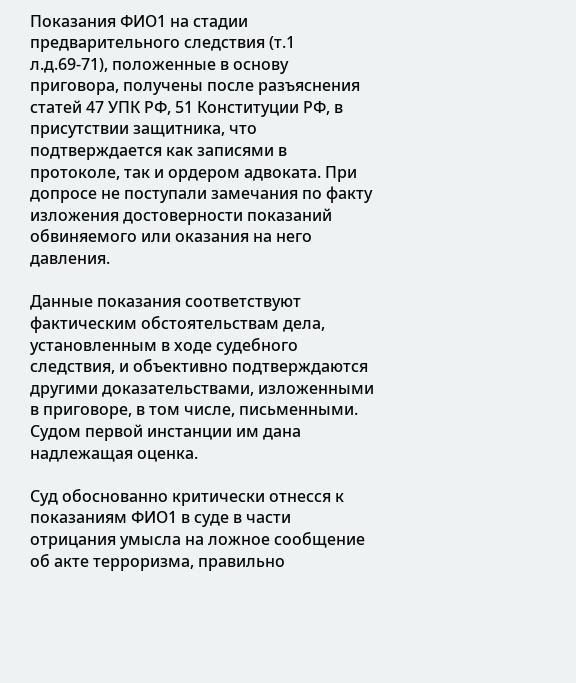Показания ФИО1 на стадии предварительного следствия (т.1 л.д.69-71), положенные в основу приговора, получены после разъяснения статей 47 УПК РФ, 51 Конституции РФ, в присутствии защитника, что подтверждается как записями в протоколе, так и ордером адвоката. При допросе не поступали замечания по факту изложения достоверности показаний обвиняемого или оказания на него давления.

Данные показания соответствуют фактическим обстоятельствам дела, установленным в ходе судебного следствия, и объективно подтверждаются другими доказательствами, изложенными в приговоре, в том числе, письменными. Судом первой инстанции им дана надлежащая оценка.

Суд обоснованно критически отнесся к показаниям ФИО1 в суде в части отрицания умысла на ложное сообщение об акте терроризма, правильно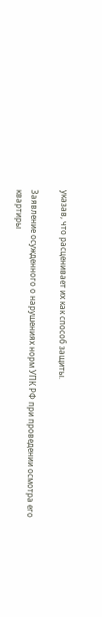указав, что расценивает их как способ защиты.

Заявление осужденного о нарушениях норм УПК РФ при проведении осмотра его квартиры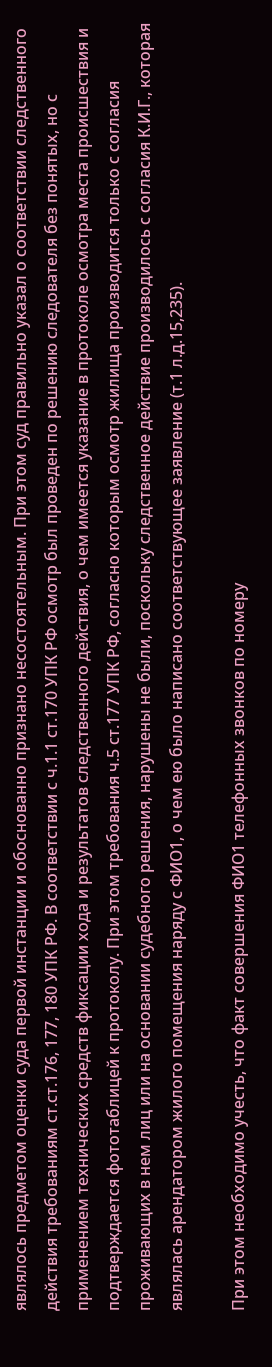являлось предметом оценки суда первой инстанции и обоснованно признано несостоятельным. При этом суд правильно указал о соответствии следственного действия требованиям ст.ст.176, 177, 180 УПК РФ. В соответствии с ч.1.1 ст.170 УПК РФ осмотр был проведен по решению следователя без понятых, но с применением технических средств фиксации хода и результатов следственного действия, о чем имеется указание в протоколе осмотра места происшествия и подтверждается фототаблицей к протоколу. При этом требования ч.5 ст.177 УПК РФ, согласно которым осмотр жилища производится только с согласия проживающих в нем лиц или на основании судебного решения, нарушены не были, поскольку следственное действие производилось с согласия К.И.Г., которая являлась арендатором жилого помещения наряду с ФИО1, о чем ею было написано соответствующее заявление (т.1 л.д.15,235).

При этом необходимо учесть, что факт совершения ФИО1 телефонных звонков по номеру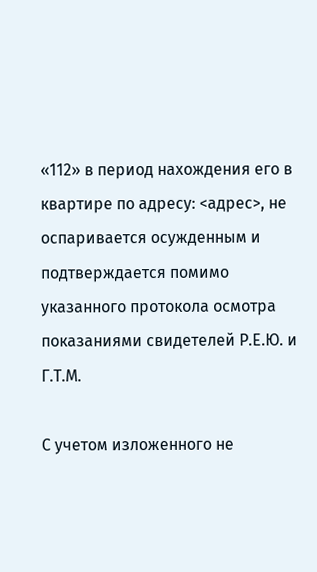«112» в период нахождения его в квартире по адресу: <адрес>, не оспаривается осужденным и подтверждается помимо указанного протокола осмотра показаниями свидетелей Р.Е.Ю. и Г.Т.М.

С учетом изложенного не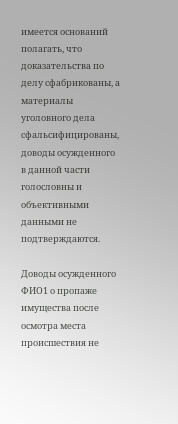имеется оснований полагать, что доказательства по делу сфабрикованы, а материалы уголовного дела сфальсифицированы, доводы осужденного в данной части голословны и объективными данными не подтверждаются.

Доводы осужденного ФИО1 о пропаже имущества после осмотра места происшествия не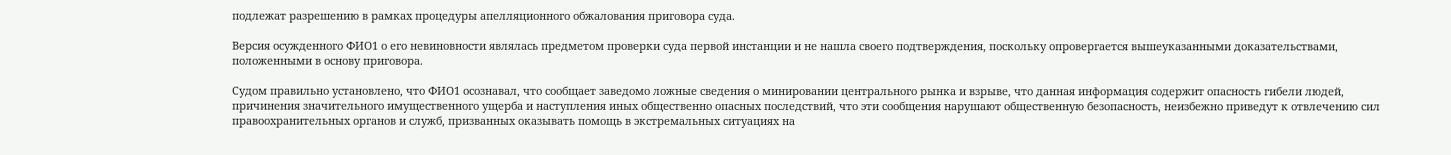подлежат разрешению в рамках процедуры апелляционного обжалования приговора суда.

Версия осужденного ФИО1 о его невиновности являлась предметом проверки суда первой инстанции и не нашла своего подтверждения, поскольку опровергается вышеуказанными доказательствами, положенными в основу приговора.

Судом правильно установлено, что ФИО1 осознавал, что сообщает заведомо ложные сведения о минировании центрального рынка и взрыве, что данная информация содержит опасность гибели людей, причинения значительного имущественного ущерба и наступления иных общественно опасных последствий, что эти сообщения нарушают общественную безопасность, неизбежно приведут к отвлечению сил правоохранительных органов и служб, призванных оказывать помощь в экстремальных ситуациях на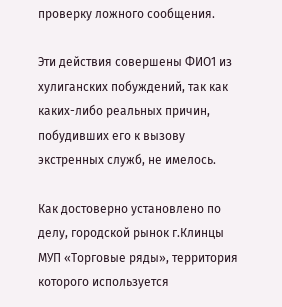проверку ложного сообщения.

Эти действия совершены ФИО1 из хулиганских побуждений, так как каких-либо реальных причин, побудивших его к вызову экстренных служб, не имелось.

Как достоверно установлено по делу, городской рынок г.Клинцы МУП «Торговые ряды», территория которого используется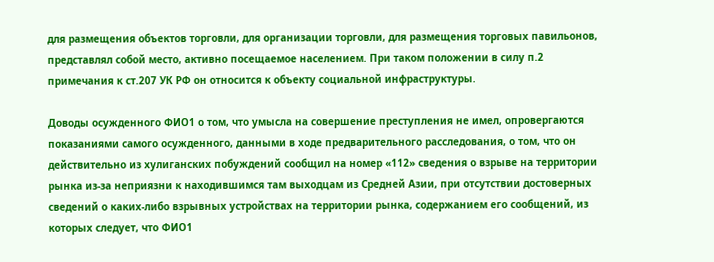для размещения объектов торговли, для организации торговли, для размещения торговых павильонов, представлял собой место, активно посещаемое населением. При таком положении в силу п.2 примечания к ст.207 УК РФ он относится к объекту социальной инфраструктуры.

Доводы осужденного ФИО1 о том, что умысла на совершение преступления не имел, опровергаются показаниями самого осужденного, данными в ходе предварительного расследования, о том, что он действительно из хулиганских побуждений сообщил на номер «112» сведения о взрыве на территории рынка из-за неприязни к находившимся там выходцам из Средней Азии, при отсутствии достоверных сведений о каких-либо взрывных устройствах на территории рынка, содержанием его сообщений, из которых следует, что ФИО1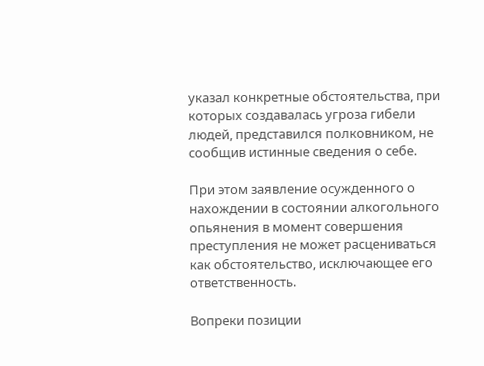указал конкретные обстоятельства, при которых создавалась угроза гибели людей, представился полковником, не сообщив истинные сведения о себе.

При этом заявление осужденного о нахождении в состоянии алкогольного опьянения в момент совершения преступления не может расцениваться как обстоятельство, исключающее его ответственность.

Вопреки позиции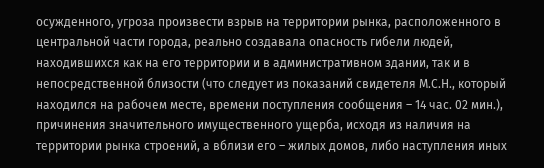осужденного, угроза произвести взрыв на территории рынка, расположенного в центральной части города, реально создавала опасность гибели людей, находившихся как на его территории и в административном здании, так и в непосредственной близости (что следует из показаний свидетеля М.С.Н., который находился на рабочем месте, времени поступления сообщения – 14 час. 02 мин.), причинения значительного имущественного ущерба, исходя из наличия на территории рынка строений, а вблизи его – жилых домов, либо наступления иных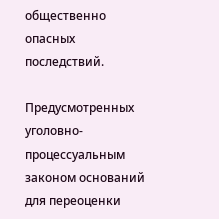общественно опасных последствий.

Предусмотренных уголовно-процессуальным законом оснований для переоценки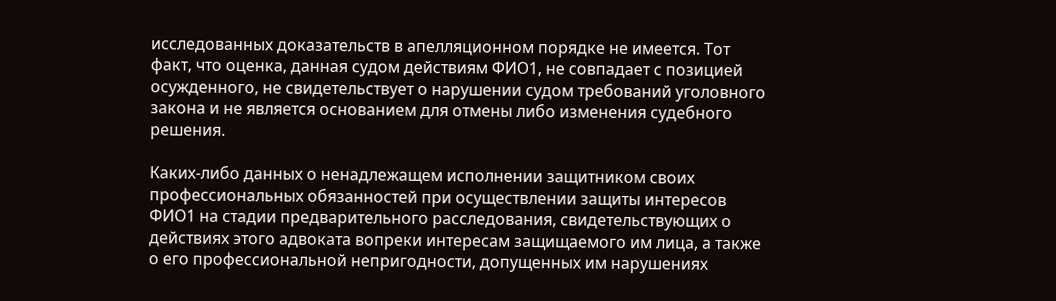исследованных доказательств в апелляционном порядке не имеется. Тот факт, что оценка, данная судом действиям ФИО1, не совпадает с позицией осужденного, не свидетельствует о нарушении судом требований уголовного закона и не является основанием для отмены либо изменения судебного решения.

Каких-либо данных о ненадлежащем исполнении защитником своих профессиональных обязанностей при осуществлении защиты интересов ФИО1 на стадии предварительного расследования, свидетельствующих о действиях этого адвоката вопреки интересам защищаемого им лица, а также о его профессиональной непригодности, допущенных им нарушениях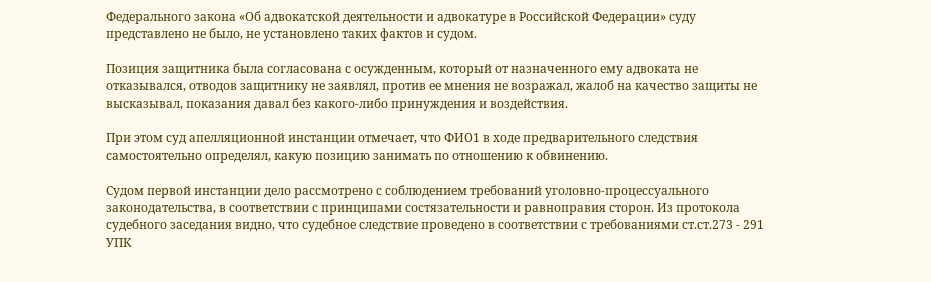Федерального закона «Об адвокатской деятельности и адвокатуре в Российской Федерации» суду представлено не было, не установлено таких фактов и судом.

Позиция защитника была согласована с осужденным, который от назначенного ему адвоката не отказывался, отводов защитнику не заявлял, против ее мнения не возражал, жалоб на качество защиты не высказывал, показания давал без какого-либо принуждения и воздействия.

При этом суд апелляционной инстанции отмечает, что ФИО1 в ходе предварительного следствия самостоятельно определял, какую позицию занимать по отношению к обвинению.

Судом первой инстанции дело рассмотрено с соблюдением требований уголовно-процессуального законодательства, в соответствии с принципами состязательности и равноправия сторон. Из протокола судебного заседания видно, что судебное следствие проведено в соответствии с требованиями ст.ст.273 - 291 УПК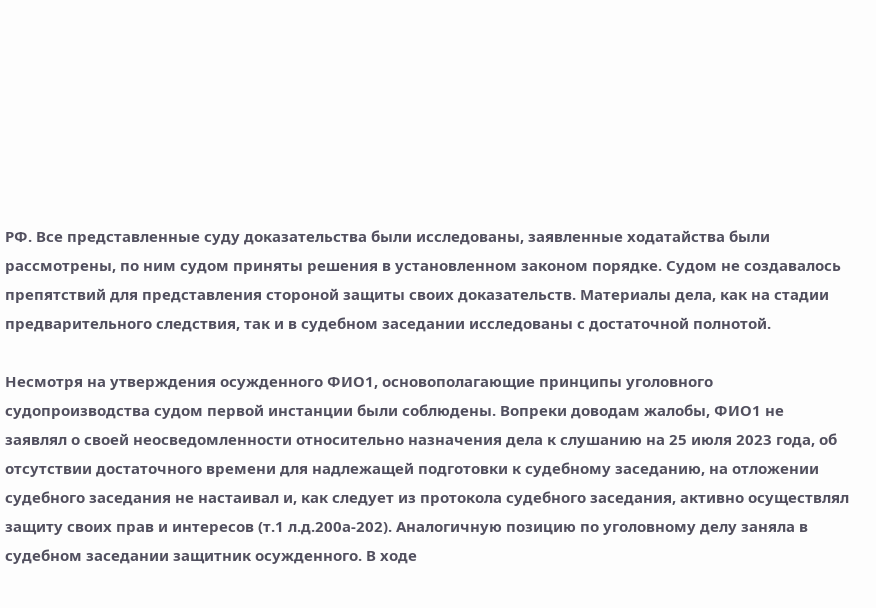РФ. Все представленные суду доказательства были исследованы, заявленные ходатайства были рассмотрены, по ним судом приняты решения в установленном законом порядке. Судом не создавалось препятствий для представления стороной защиты своих доказательств. Материалы дела, как на стадии предварительного следствия, так и в судебном заседании исследованы с достаточной полнотой.

Несмотря на утверждения осужденного ФИО1, основополагающие принципы уголовного судопроизводства судом первой инстанции были соблюдены. Вопреки доводам жалобы, ФИО1 не заявлял о своей неосведомленности относительно назначения дела к слушанию на 25 июля 2023 года, об отсутствии достаточного времени для надлежащей подготовки к судебному заседанию, на отложении судебного заседания не настаивал и, как следует из протокола судебного заседания, активно осуществлял защиту своих прав и интересов (т.1 л.д.200а-202). Аналогичную позицию по уголовному делу заняла в судебном заседании защитник осужденного. В ходе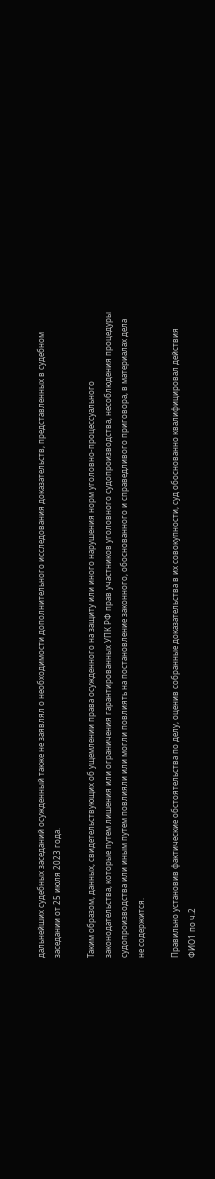дальнейших судебных заседаний осужденный также не заявлял о необходимости дополнительного исследования доказательств, представленных в судебном заседании от 25 июля 2023 года.

Таким образом, данных, свидетельствующих об ущемлении права осужденного на защиту или иного нарушения норм уголовно-процессуального законодательства, которые путем лишения или ограничения гарантированных УПК РФ прав участников уголовного судопроизводства, несоблюдения процедуры судопроизводства или иным путем повлияли или могли повлиять на постановление законного, обоснованного и справедливого приговора, в материалах дела не содержится.

Правильно установив фактические обстоятельства по делу, оценив собранные доказательства в их совокупности, суд обоснованно квалифицировал действия ФИО1 по ч.2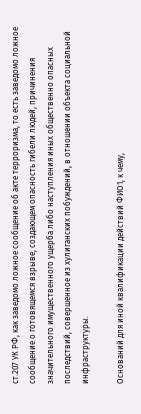ст.207 УК РФ, как заведомо ложное сообщение об акте терроризма, то есть заведомо ложное сообщение о готовящемся взрыве, создающем опасность гибели людей, причинения значительного имущественного ущерба либо наступления иных общественно опасных последствий, совершенное из хулиганских побуждений, в отношении объекта социальной инфраструктуры.

Оснований для иной квалификации действий ФИО1, к чему,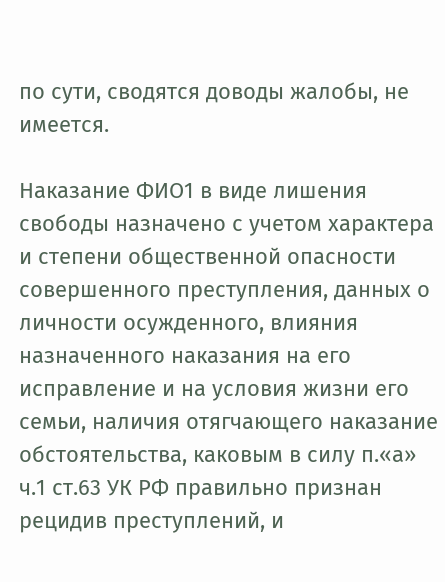по сути, сводятся доводы жалобы, не имеется.

Наказание ФИО1 в виде лишения свободы назначено с учетом характера и степени общественной опасности совершенного преступления, данных о личности осужденного, влияния назначенного наказания на его исправление и на условия жизни его семьи, наличия отягчающего наказание обстоятельства, каковым в силу п.«а» ч.1 ст.63 УК РФ правильно признан рецидив преступлений, и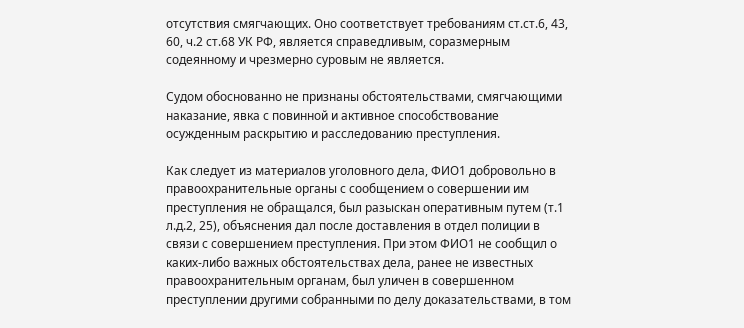отсутствия смягчающих. Оно соответствует требованиям ст.ст.6, 43, 60, ч.2 ст.68 УК РФ, является справедливым, соразмерным содеянному и чрезмерно суровым не является.

Судом обоснованно не признаны обстоятельствами, смягчающими наказание, явка с повинной и активное способствование осужденным раскрытию и расследованию преступления.

Как следует из материалов уголовного дела, ФИО1 добровольно в правоохранительные органы с сообщением о совершении им преступления не обращался, был разыскан оперативным путем (т.1 л.д.2, 25), объяснения дал после доставления в отдел полиции в связи с совершением преступления. При этом ФИО1 не сообщил о каких-либо важных обстоятельствах дела, ранее не известных правоохранительным органам, был уличен в совершенном преступлении другими собранными по делу доказательствами, в том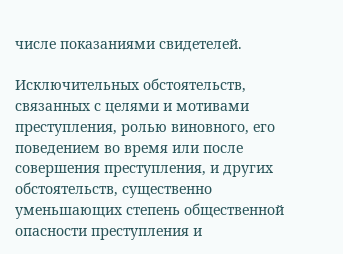числе показаниями свидетелей.

Исключительных обстоятельств, связанных с целями и мотивами преступления, ролью виновного, его поведением во время или после совершения преступления, и других обстоятельств, существенно уменьшающих степень общественной опасности преступления и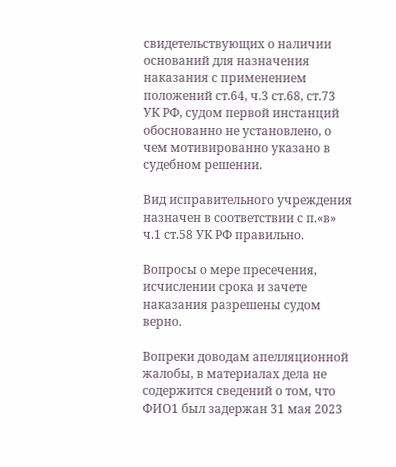свидетельствующих о наличии оснований для назначения наказания с применением положений ст.64, ч.3 ст.68, ст.73 УК РФ, судом первой инстанций обоснованно не установлено, о чем мотивированно указано в судебном решении.

Вид исправительного учреждения назначен в соответствии с п.«в» ч.1 ст.58 УК РФ правильно.

Вопросы о мере пресечения, исчислении срока и зачете наказания разрешены судом верно.

Вопреки доводам апелляционной жалобы, в материалах дела не содержится сведений о том, что ФИО1 был задержан 31 мая 2023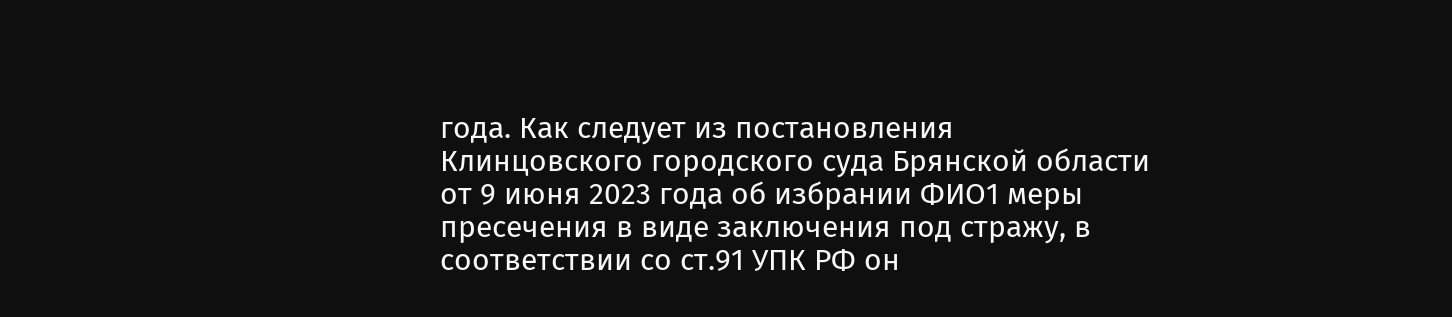года. Как следует из постановления Клинцовского городского суда Брянской области от 9 июня 2023 года об избрании ФИО1 меры пресечения в виде заключения под стражу, в соответствии со ст.91 УПК РФ он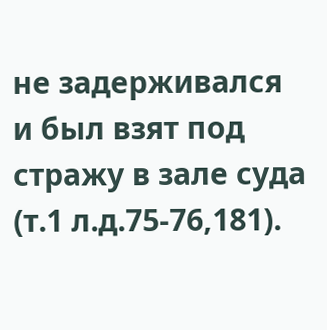не задерживался и был взят под стражу в зале суда (т.1 л.д.75-76,181).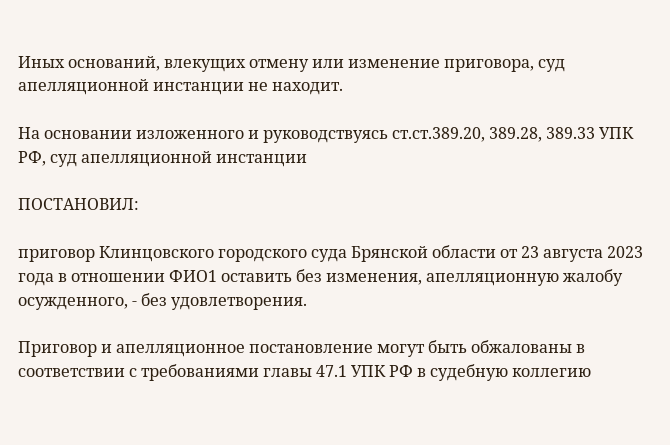Иных оснований, влекущих отмену или изменение приговора, суд апелляционной инстанции не находит.

На основании изложенного и руководствуясь ст.ст.389.20, 389.28, 389.33 УПК РФ, суд апелляционной инстанции

ПОСТАНОВИЛ:

приговор Клинцовского городского суда Брянской области от 23 августа 2023 года в отношении ФИО1 оставить без изменения, апелляционную жалобу осужденного, - без удовлетворения.

Приговор и апелляционное постановление могут быть обжалованы в соответствии с требованиями главы 47.1 УПК РФ в судебную коллегию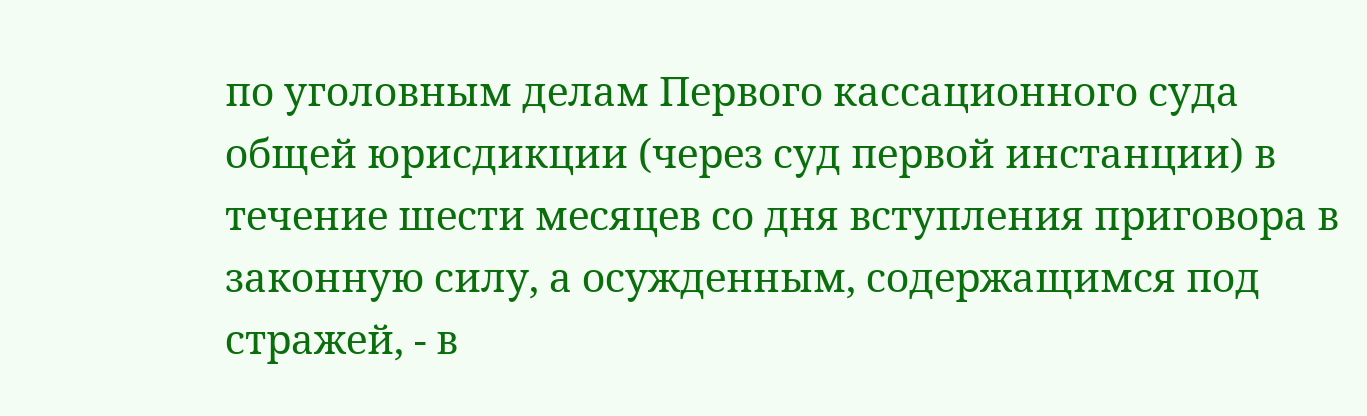по уголовным делам Первого кассационного суда общей юрисдикции (через суд первой инстанции) в течение шести месяцев со дня вступления приговора в законную силу, а осужденным, содержащимся под стражей, - в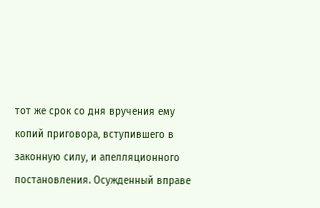тот же срок со дня вручения ему копий приговора, вступившего в законную силу, и апелляционного постановления. Осужденный вправе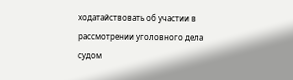ходатайствовать об участии в рассмотрении уголовного дела судом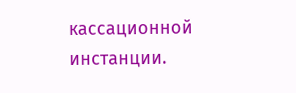кассационной инстанции.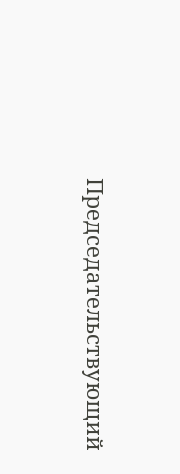Председательствующий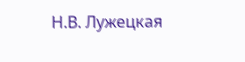Н.В. Лужецкая